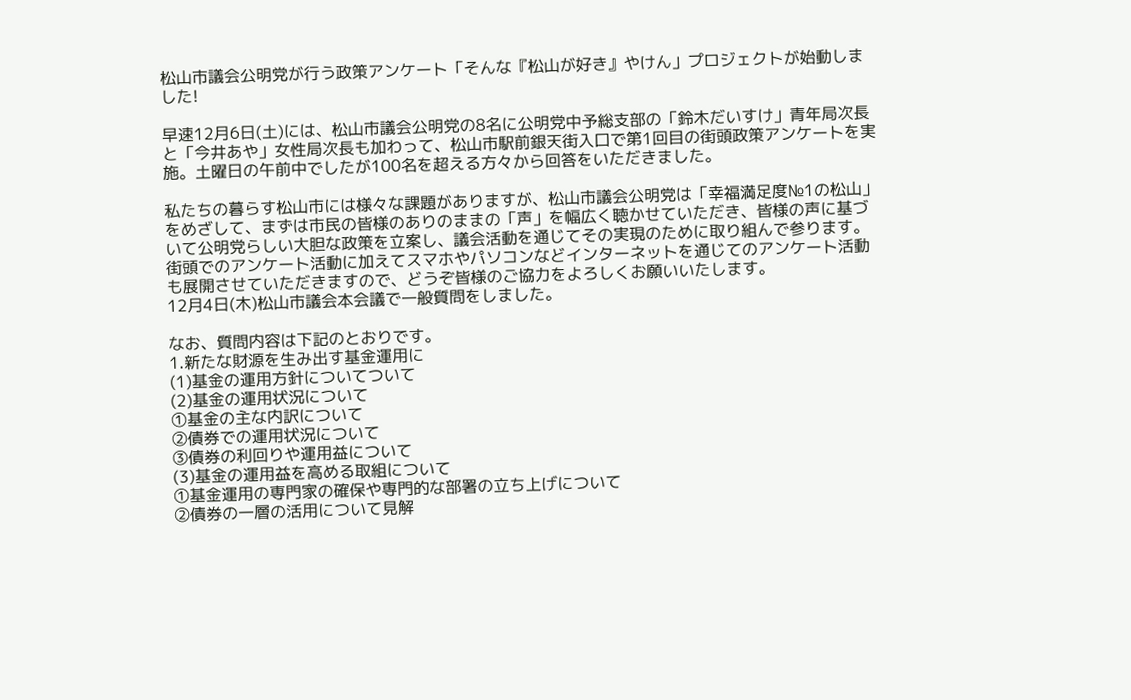松山市議会公明党が行う政策アンケート「そんな『松山が好き』やけん」プロジェクトが始動しました!

早速12月6日(土)には、松山市議会公明党の8名に公明党中予総支部の「鈴木だいすけ」青年局次長と「今井あや」女性局次長も加わって、松山市駅前銀天街入口で第1回目の街頭政策アンケートを実施。土曜日の午前中でしたが100名を超える方々から回答をいただきました。

私たちの暮らす松山市には様々な課題がありますが、松山市議会公明党は「幸福満足度№1の松山」をめざして、まずは市民の皆様のありのままの「声」を幅広く聴かせていただき、皆様の声に基づいて公明党らしい大胆な政策を立案し、議会活動を通じてその実現のために取り組んで参ります。
街頭でのアンケート活動に加えてスマホやパソコンなどインターネットを通じてのアンケート活動も展開させていただきますので、どうぞ皆様のご協力をよろしくお願いいたします。
12月4日(木)松山市議会本会議で一般質問をしました。

なお、質問内容は下記のとおりです。
1.新たな財源を生み出す基金運用に
(1)基金の運用方針についてついて
(2)基金の運用状況について
①基金の主な内訳について
②債券での運用状況について
③債券の利回りや運用益について
(3)基金の運用益を高める取組について
①基金運用の専門家の確保や専門的な部署の立ち上げについて
②債券の一層の活用について見解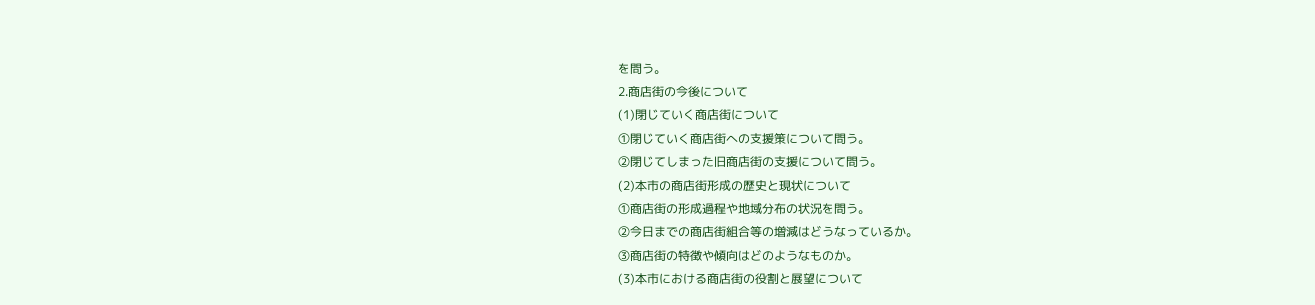を問う。
2.商店街の今後について
(1)閉じていく商店街について
①閉じていく商店街への支援策について問う。
②閉じてしまった旧商店街の支援について問う。
(2)本市の商店街形成の歴史と現状について
①商店街の形成過程や地域分布の状況を問う。
②今日までの商店街組合等の増減はどうなっているか。
③商店街の特徴や傾向はどのようなものか。
(3)本市における商店街の役割と展望について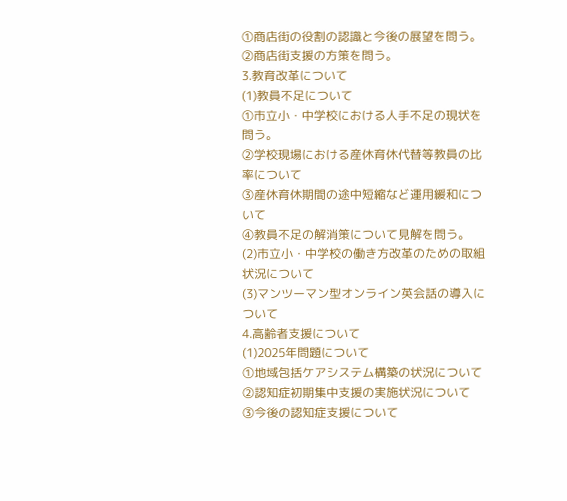①商店街の役割の認識と今後の展望を問う。
②商店街支援の方策を問う。
3.教育改革について
(1)教員不足について
①市立小・中学校における人手不足の現状を問う。
②学校現場における産休育休代替等教員の比率について
③産休育休期間の途中短縮など運用緩和について
④教員不足の解消策について見解を問う。
(2)市立小・中学校の働き方改革のための取組状況について
(3)マンツーマン型オンライン英会話の導入について
4.高齢者支援について
(1)2025年問題について
①地域包括ケアシステム構築の状況について
②認知症初期集中支援の実施状況について
③今後の認知症支援について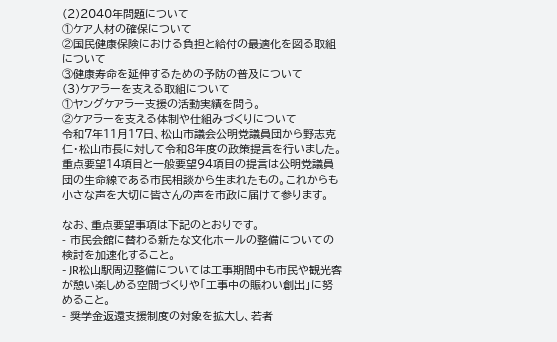(2)2040年問題について
①ケア人材の確保について
②国民健康保険における負担と給付の最適化を図る取組について
③健康寿命を延伸するための予防の普及について
(3)ケアラーを支える取組について
①ヤングケアラー支援の活動実績を問う。
②ケアラーを支える体制や仕組みづくりについて
令和7年11月17日、松山市議会公明党議員団から野志克仁・松山市長に対して令和8年度の政策提言を行いました。重点要望14項目と一般要望94項目の提言は公明党議員団の生命線である市民相談から生まれたもの。これからも小さな声を大切に皆さんの声を市政に届けて参ります。

なお、重点要望事項は下記のとおりです。
- 市民会館に替わる新たな文化ホールの整備についての検討を加速化すること。
- JR松山駅周辺整備については工事期間中も市民や観光客が憩い楽しめる空間づくりや「工事中の賑わい創出」に努めること。
- 奨学金返還支援制度の対象を拡大し、若者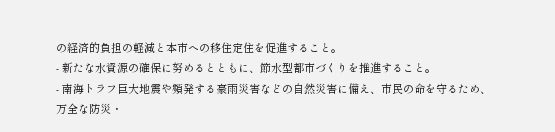の経済的負担の軽減と本市への移住定住を促進すること。
- 新たな水資源の確保に努めるとともに、節水型都市づくりを推進すること。
- 南海トラフ巨大地震や頻発する豪雨災害などの自然災害に備え、市民の命を守るため、万全な防災・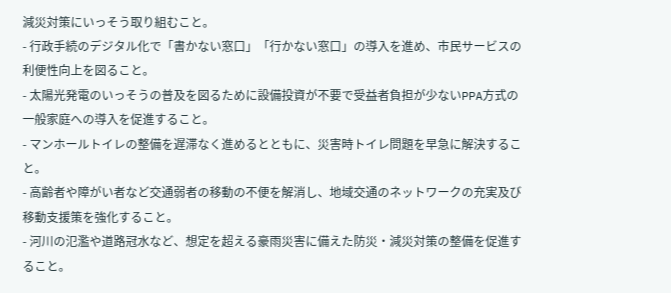減災対策にいっそう取り組むこと。
- 行政手続のデジタル化で「書かない窓口」「行かない窓口」の導入を進め、市民サービスの利便性向上を図ること。
- 太陽光発電のいっそうの普及を図るために設備投資が不要で受益者負担が少ないPPA方式の一般家庭への導入を促進すること。
- マンホールトイレの整備を遅滞なく進めるとともに、災害時トイレ問題を早急に解決すること。
- 高齢者や障がい者など交通弱者の移動の不便を解消し、地域交通のネットワークの充実及び移動支援策を強化すること。
- 河川の氾濫や道路冠水など、想定を超える豪雨災害に備えた防災・減災対策の整備を促進すること。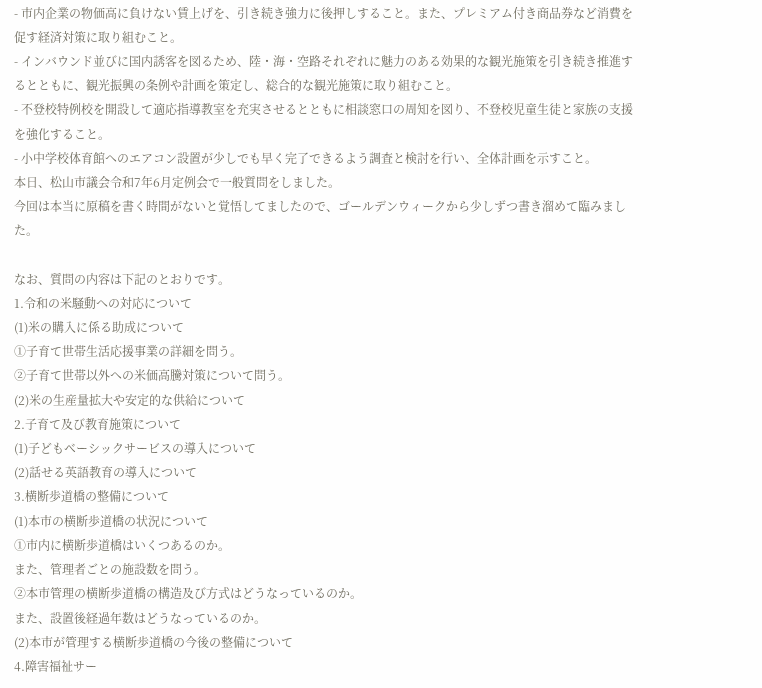- 市内企業の物価高に負けない賃上げを、引き続き強力に後押しすること。また、プレミアム付き商品券など消費を促す経済対策に取り組むこと。
- インバウンド並びに国内誘客を図るため、陸・海・空路それぞれに魅力のある効果的な観光施策を引き続き推進するとともに、観光振興の条例や計画を策定し、総合的な観光施策に取り組むこと。
- 不登校特例校を開設して適応指導教室を充実させるとともに相談窓口の周知を図り、不登校児童生徒と家族の支援を強化すること。
- 小中学校体育館へのエアコン設置が少しでも早く完了できるよう調査と検討を行い、全体計画を示すこと。
本日、松山市議会令和7年6月定例会で一般質問をしました。
今回は本当に原稿を書く時間がないと覚悟してましたので、ゴールデンウィークから少しずつ書き溜めて臨みました。

なお、質問の内容は下記のとおりです。
1.令和の米騒動への対応について
(1)米の購入に係る助成について
①子育て世帯生活応援事業の詳細を問う。
②子育て世帯以外への米価高騰対策について問う。
(2)米の生産量拡大や安定的な供給について
2.子育て及び教育施策について
(1)子どもベーシックサービスの導入について
(2)話せる英語教育の導入について
3.横断歩道橋の整備について
(1)本市の横断歩道橋の状況について
①市内に横断歩道橋はいくつあるのか。
また、管理者ごとの施設数を問う。
②本市管理の横断歩道橋の構造及び方式はどうなっているのか。
また、設置後経過年数はどうなっているのか。
(2)本市が管理する横断歩道橋の今後の整備について
4.障害福祉サー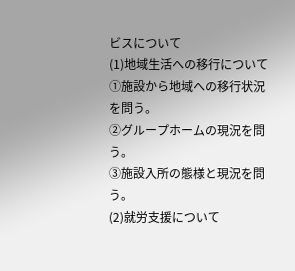ビスについて
(1)地域生活への移行について
①施設から地域への移行状況を問う。
②グループホームの現況を問う。
③施設入所の態様と現況を問う。
(2)就労支援について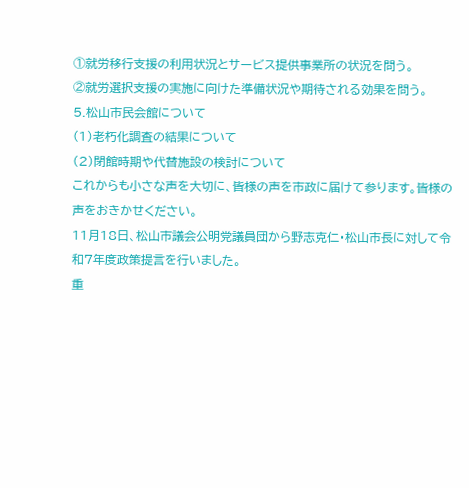①就労移行支援の利用状況とサービス提供事業所の状況を問う。
②就労選択支援の実施に向けた準備状況や期待される効果を問う。
5.松山市民会館について
(1)老朽化調査の結果について
(2)閉館時期や代替施設の検討について
これからも小さな声を大切に、皆様の声を市政に届けて参ります。皆様の声をおきかせください。
11月18日、松山市議会公明党議員団から野志克仁・松山市長に対して令和7年度政策提言を行いました。
重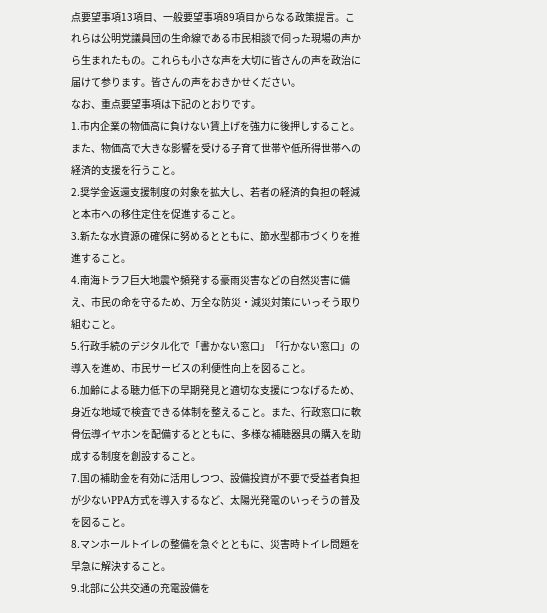点要望事項13項目、一般要望事項89項目からなる政策提言。これらは公明党議員団の生命線である市民相談で伺った現場の声から生まれたもの。これらも小さな声を大切に皆さんの声を政治に届けて参ります。皆さんの声をおきかせください。
なお、重点要望事項は下記のとおりです。
1.市内企業の物価高に負けない賃上げを強力に後押しすること。また、物価高で大きな影響を受ける子育て世帯や低所得世帯への経済的支援を行うこと。
2.奨学金返還支援制度の対象を拡大し、若者の経済的負担の軽減と本市への移住定住を促進すること。
3.新たな水資源の確保に努めるとともに、節水型都市づくりを推進すること。
4.南海トラフ巨大地震や頻発する豪雨災害などの自然災害に備え、市民の命を守るため、万全な防災・減災対策にいっそう取り組むこと。
5.行政手続のデジタル化で「書かない窓口」「行かない窓口」の導入を進め、市民サービスの利便性向上を図ること。
6.加齢による聴力低下の早期発見と適切な支援につなげるため、身近な地域で検査できる体制を整えること。また、行政窓口に軟骨伝導イヤホンを配備するとともに、多様な補聴器具の購入を助成する制度を創設すること。
7.国の補助金を有効に活用しつつ、設備投資が不要で受益者負担が少ないPPA方式を導入するなど、太陽光発電のいっそうの普及を図ること。
8.マンホールトイレの整備を急ぐとともに、災害時トイレ問題を早急に解決すること。
9.北部に公共交通の充電設備を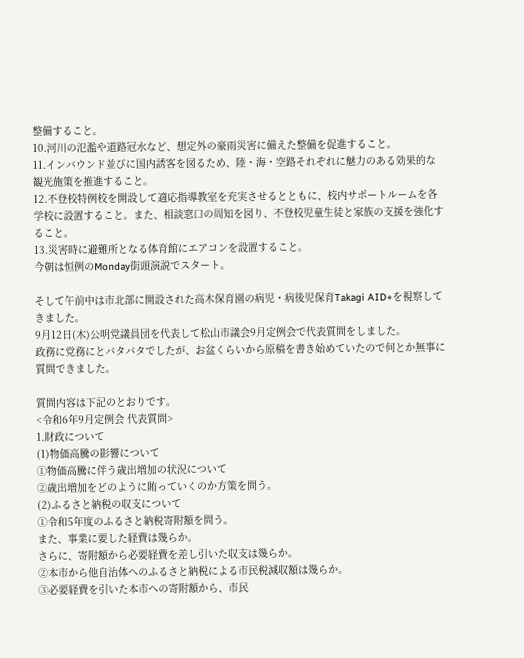整備すること。
10.河川の氾濫や道路冠水など、想定外の豪雨災害に備えた整備を促進すること。
11.インバウンド並びに国内誘客を図るため、陸・海・空路それぞれに魅力のある効果的な観光施策を推進すること。
12.不登校特例校を開設して適応指導教室を充実させるとともに、校内サポートルームを各学校に設置すること。また、相談窓口の周知を図り、不登校児童生徒と家族の支援を強化すること。
13.災害時に避難所となる体育館にエアコンを設置すること。
今朝は恒例のMonday街頭演説でスタート。

そして午前中は市北部に開設された高木保育園の病児・病後児保育Takagi AID+を視察してきました。
9月12日(木)公明党議員団を代表して松山市議会9月定例会で代表質問をしました。
政務に党務にとバタバタでしたが、お盆くらいから原稿を書き始めていたので何とか無事に質問できました。

質問内容は下記のとおりです。
<令和6年9月定例会 代表質問>
1.財政について
(1)物価高騰の影響について
①物価高騰に伴う歳出増加の状況について
②歳出増加をどのように賄っていくのか方策を問う。
(2)ふるさと納税の収支について
①令和5年度のふるさと納税寄附額を問う。
また、事業に要した経費は幾らか。
さらに、寄附額から必要経費を差し引いた収支は幾らか。
②本市から他自治体へのふるさと納税による市民税減収額は幾らか。
③必要経費を引いた本市への寄附額から、市民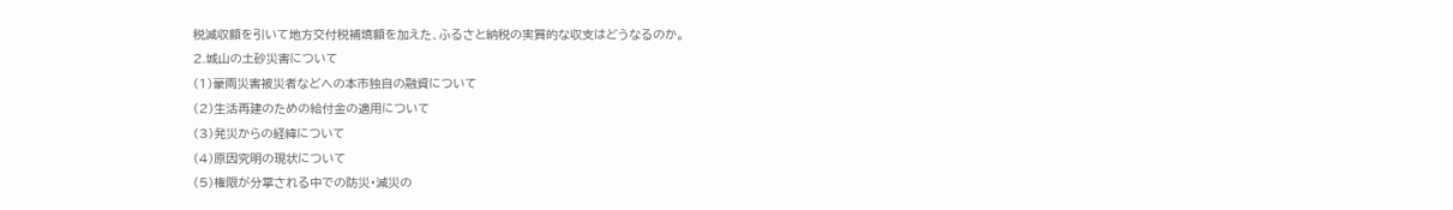税減収額を引いて地方交付税補填額を加えた、ふるさと納税の実質的な収支はどうなるのか。
2.城山の土砂災害について
(1)豪雨災害被災者などへの本市独自の融資について
(2)生活再建のための給付金の適用について
(3)発災からの経緯について
(4)原因究明の現状について
(5)権限が分掌される中での防災・減災の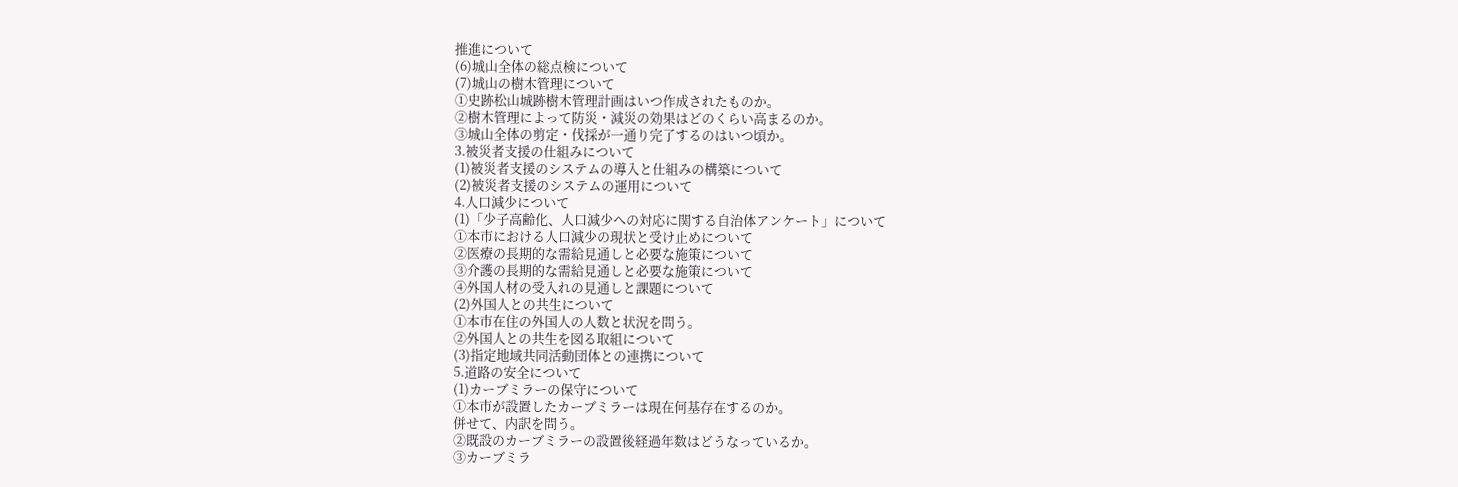推進について
(6)城山全体の総点検について
(7)城山の樹木管理について
①史跡松山城跡樹木管理計画はいつ作成されたものか。
②樹木管理によって防災・減災の効果はどのくらい高まるのか。
③城山全体の剪定・伐採が一通り完了するのはいつ頃か。
3.被災者支援の仕組みについて
(1)被災者支援のシステムの導入と仕組みの構築について
(2)被災者支援のシステムの運用について
4.人口減少について
(1)「少子高齢化、人口減少への対応に関する自治体アンケート」について
①本市における人口減少の現状と受け止めについて
②医療の長期的な需給見通しと必要な施策について
③介護の長期的な需給見通しと必要な施策について
④外国人材の受入れの見通しと課題について
(2)外国人との共生について
①本市在住の外国人の人数と状況を問う。
②外国人との共生を図る取組について
(3)指定地域共同活動団体との連携について
5.道路の安全について
(1)カーブミラーの保守について
①本市が設置したカーブミラーは現在何基存在するのか。
併せて、内訳を問う。
②既設のカーブミラーの設置後経過年数はどうなっているか。
③カーブミラ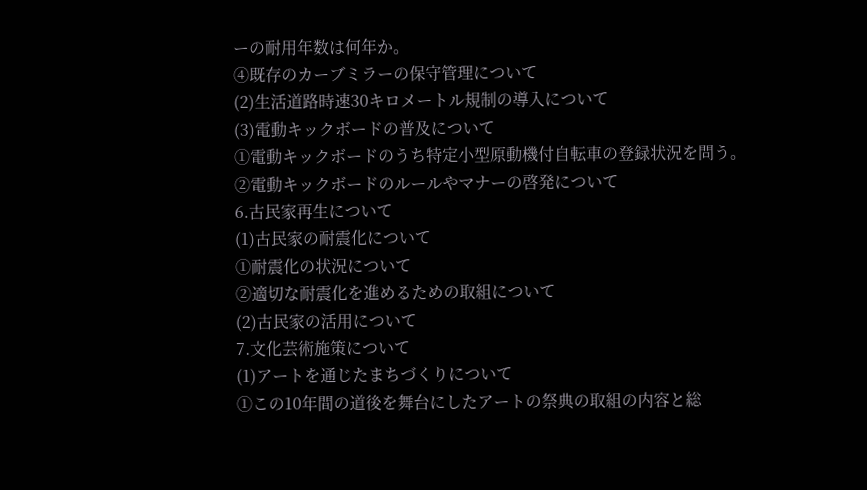ーの耐用年数は何年か。
④既存のカーブミラーの保守管理について
(2)生活道路時速30キロメートル規制の導入について
(3)電動キックボードの普及について
①電動キックボードのうち特定小型原動機付自転車の登録状況を問う。
②電動キックボードのルールやマナーの啓発について
6.古民家再生について
(1)古民家の耐震化について
①耐震化の状況について
②適切な耐震化を進めるための取組について
(2)古民家の活用について
7.文化芸術施策について
(1)アートを通じたまちづくりについて
①この10年間の道後を舞台にしたアートの祭典の取組の内容と総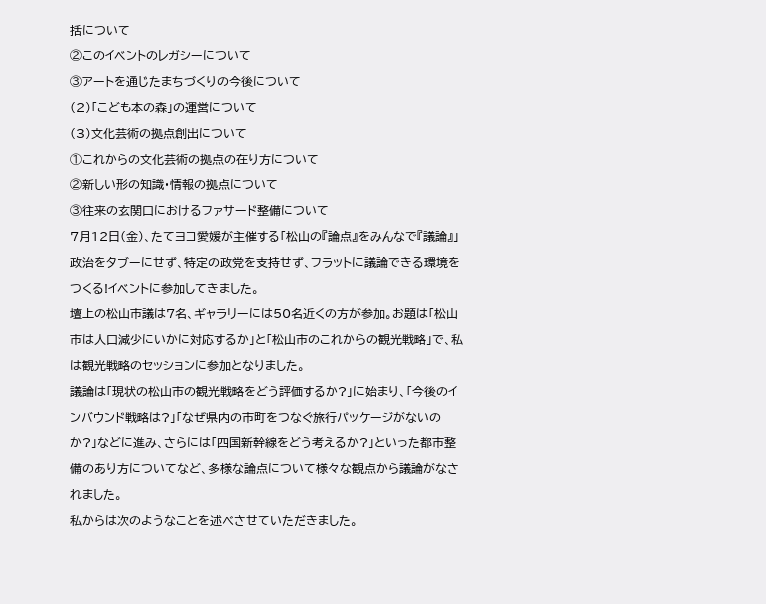括について
②このイベントのレガシーについて
③アートを通じたまちづくりの今後について
(2)「こども本の森」の運営について
(3)文化芸術の拠点創出について
①これからの文化芸術の拠点の在り方について
②新しい形の知識・情報の拠点について
③往来の玄関口におけるファサード整備について
7月12日(金)、たてヨコ愛媛が主催する「松山の『論点』をみんなで『議論』」政治をタブーにせず、特定の政党を支持せず、フラットに議論できる環境をつくる!イベントに参加してきました。
壇上の松山市議は7名、ギャラリーには50名近くの方が参加。お題は「松山市は人口減少にいかに対応するか」と「松山市のこれからの観光戦略」で、私は観光戦略のセッションに参加となりました。
議論は「現状の松山市の観光戦略をどう評価するか?」に始まり、「今後のインバウンド戦略は?」「なぜ県内の市町をつなぐ旅行パッケージがないのか?」などに進み、さらには「四国新幹線をどう考えるか?」といった都市整備のあり方についてなど、多様な論点について様々な観点から議論がなされました。
私からは次のようなことを述べさせていただきました。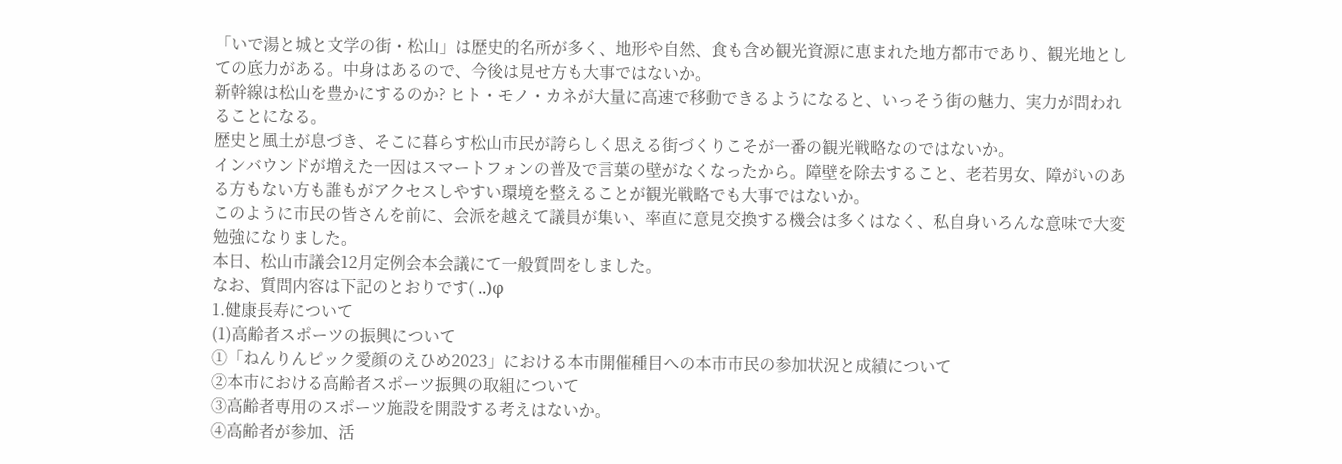「いで湯と城と文学の街・松山」は歴史的名所が多く、地形や自然、食も含め観光資源に恵まれた地方都市であり、観光地としての底力がある。中身はあるので、今後は見せ方も大事ではないか。
新幹線は松山を豊かにするのか? ヒト・モノ・カネが大量に高速で移動できるようになると、いっそう街の魅力、実力が問われることになる。
歴史と風土が息づき、そこに暮らす松山市民が誇らしく思える街づくりこそが一番の観光戦略なのではないか。
インバウンドが増えた一因はスマートフォンの普及で言葉の壁がなくなったから。障壁を除去すること、老若男女、障がいのある方もない方も誰もがアクセスしやすい環境を整えることが観光戦略でも大事ではないか。
このように市民の皆さんを前に、会派を越えて議員が集い、率直に意見交換する機会は多くはなく、私自身いろんな意味で大変勉強になりました。
本日、松山市議会12月定例会本会議にて一般質問をしました。
なお、質問内容は下記のとおりです( ..)φ
1.健康長寿について
(1)高齢者スポーツの振興について
①「ねんりんピック愛顔のえひめ2023」における本市開催種目への本市市民の参加状況と成績について
②本市における高齢者スポーツ振興の取組について
③高齢者専用のスポーツ施設を開設する考えはないか。
④高齢者が参加、活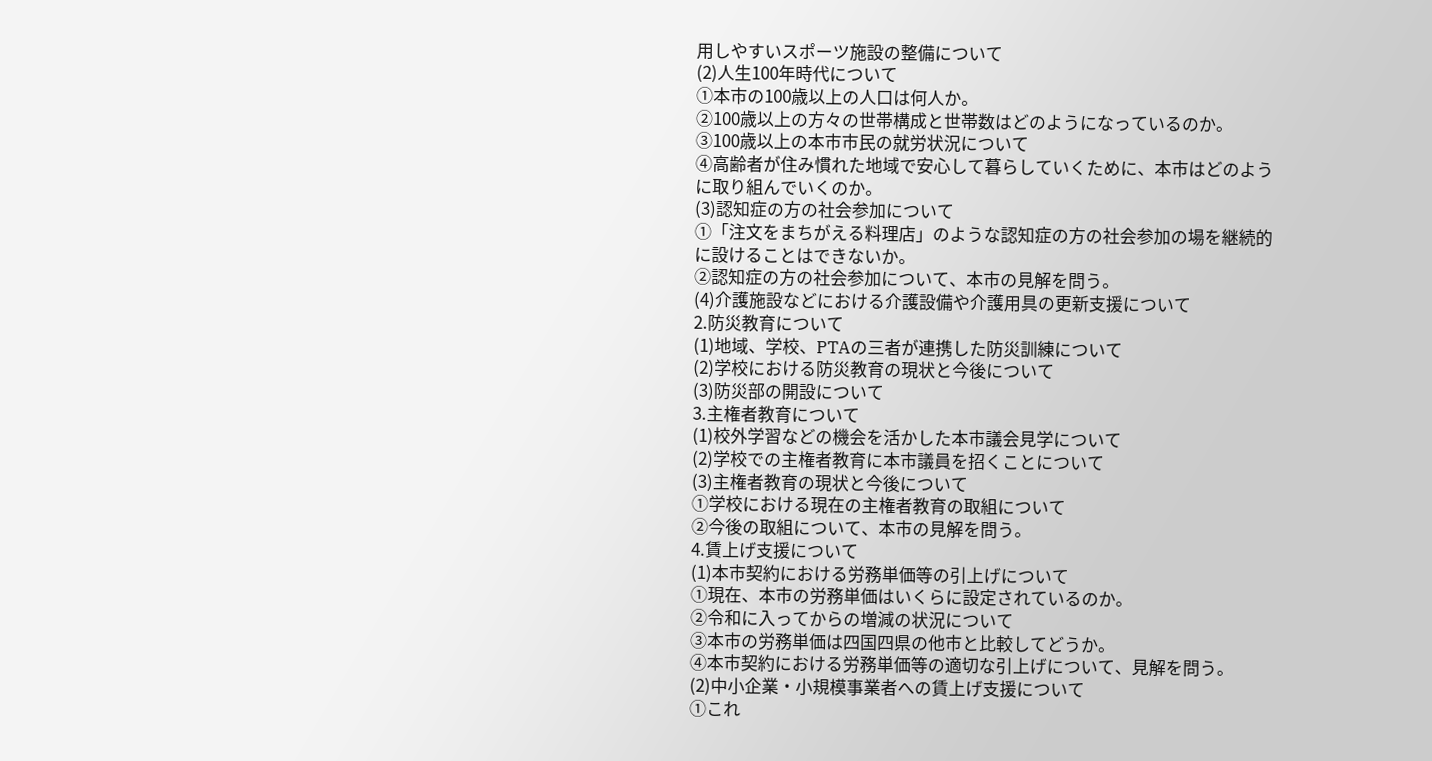用しやすいスポーツ施設の整備について
(2)人生100年時代について
①本市の100歳以上の人口は何人か。
②100歳以上の方々の世帯構成と世帯数はどのようになっているのか。
③100歳以上の本市市民の就労状況について
④高齢者が住み慣れた地域で安心して暮らしていくために、本市はどのように取り組んでいくのか。
(3)認知症の方の社会参加について
①「注文をまちがえる料理店」のような認知症の方の社会参加の場を継続的に設けることはできないか。
②認知症の方の社会参加について、本市の見解を問う。
(4)介護施設などにおける介護設備や介護用具の更新支援について
2.防災教育について
(1)地域、学校、PTAの三者が連携した防災訓練について
(2)学校における防災教育の現状と今後について
(3)防災部の開設について
3.主権者教育について
(1)校外学習などの機会を活かした本市議会見学について
(2)学校での主権者教育に本市議員を招くことについて
(3)主権者教育の現状と今後について
①学校における現在の主権者教育の取組について
②今後の取組について、本市の見解を問う。
4.賃上げ支援について
(1)本市契約における労務単価等の引上げについて
①現在、本市の労務単価はいくらに設定されているのか。
②令和に入ってからの増減の状況について
③本市の労務単価は四国四県の他市と比較してどうか。
④本市契約における労務単価等の適切な引上げについて、見解を問う。
(2)中小企業・小規模事業者への賃上げ支援について
①これ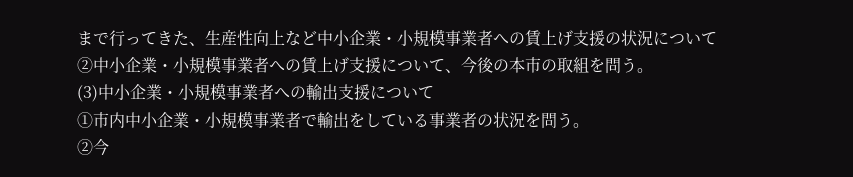まで行ってきた、生産性向上など中小企業・小規模事業者への賃上げ支援の状況について
②中小企業・小規模事業者への賃上げ支援について、今後の本市の取組を問う。
(3)中小企業・小規模事業者への輸出支援について
①市内中小企業・小規模事業者で輸出をしている事業者の状況を問う。
②今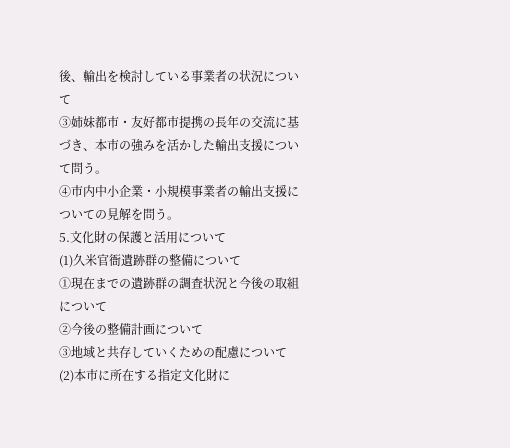後、輸出を検討している事業者の状況について
③姉妹都市・友好都市提携の長年の交流に基づき、本市の強みを活かした輸出支援について問う。
④市内中小企業・小規模事業者の輸出支援についての見解を問う。
5.文化財の保護と活用について
(1)久米官衙遺跡群の整備について
①現在までの遺跡群の調査状況と今後の取組について
②今後の整備計画について
③地域と共存していくための配慮について
(2)本市に所在する指定文化財に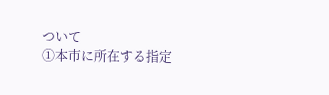ついて
①本市に所在する指定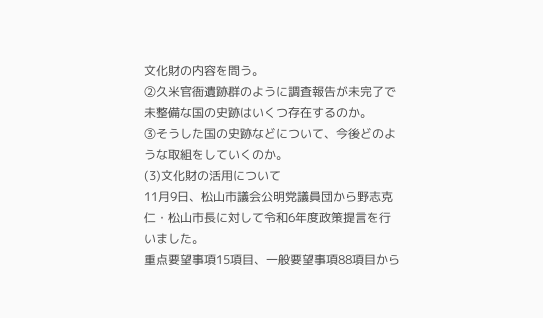文化財の内容を問う。
②久米官衙遺跡群のように調査報告が未完了で未整備な国の史跡はいくつ存在するのか。
③そうした国の史跡などについて、今後どのような取組をしていくのか。
(3)文化財の活用について
11月9日、松山市議会公明党議員団から野志克仁・松山市長に対して令和6年度政策提言を行いました。
重点要望事項15項目、一般要望事項88項目から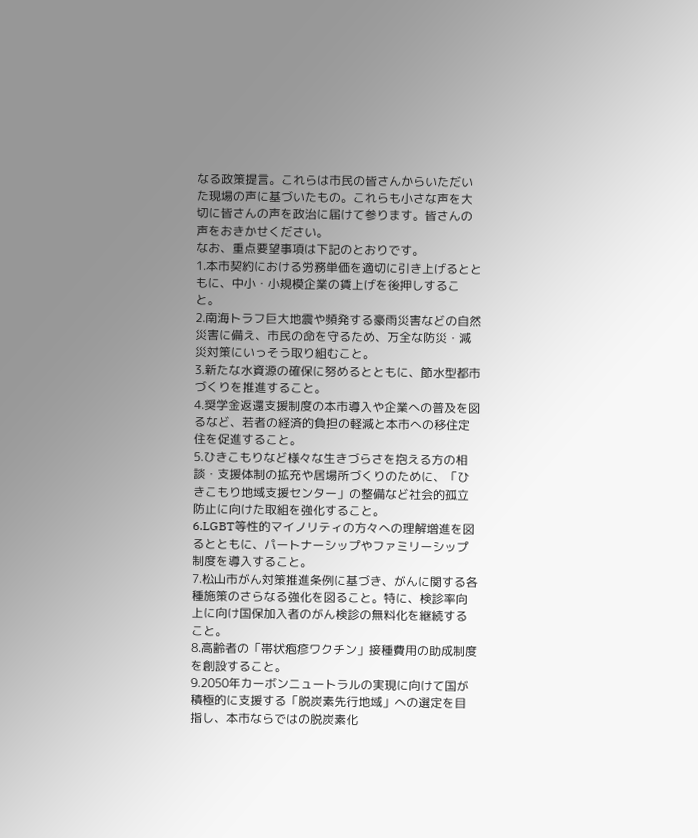なる政策提言。これらは市民の皆さんからいただいた現場の声に基づいたもの。これらも小さな声を大切に皆さんの声を政治に届けて参ります。皆さんの声をおきかせください。
なお、重点要望事項は下記のとおりです。
1.本市契約における労務単価を適切に引き上げるとともに、中小・小規模企業の賃上げを後押しすること。
2.南海トラフ巨大地震や頻発する豪雨災害などの自然災害に備え、市民の命を守るため、万全な防災・減災対策にいっそう取り組むこと。
3.新たな水資源の確保に努めるとともに、節水型都市づくりを推進すること。
4.奨学金返還支援制度の本市導入や企業への普及を図るなど、若者の経済的負担の軽減と本市への移住定住を促進すること。
5.ひきこもりなど様々な生きづらさを抱える方の相談・支援体制の拡充や居場所づくりのために、「ひきこもり地域支援センター」の整備など社会的孤立防止に向けた取組を強化すること。
6.LGBT等性的マイノリティの方々への理解増進を図るとともに、パートナーシップやファミリーシップ制度を導入すること。
7.松山市がん対策推進条例に基づき、がんに関する各種施策のさらなる強化を図ること。特に、検診率向上に向け国保加入者のがん検診の無料化を継続すること。
8.高齢者の「帯状疱疹ワクチン」接種費用の助成制度を創設すること。
9.2050年カーボンニュートラルの実現に向けて国が積極的に支援する「脱炭素先行地域」への選定を目指し、本市ならではの脱炭素化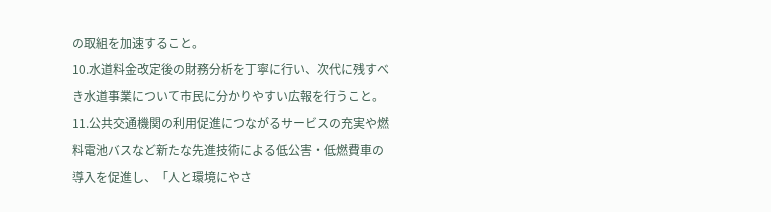の取組を加速すること。
10.水道料金改定後の財務分析を丁寧に行い、次代に残すべき水道事業について市民に分かりやすい広報を行うこと。
11.公共交通機関の利用促進につながるサービスの充実や燃料電池バスなど新たな先進技術による低公害・低燃費車の導入を促進し、「人と環境にやさ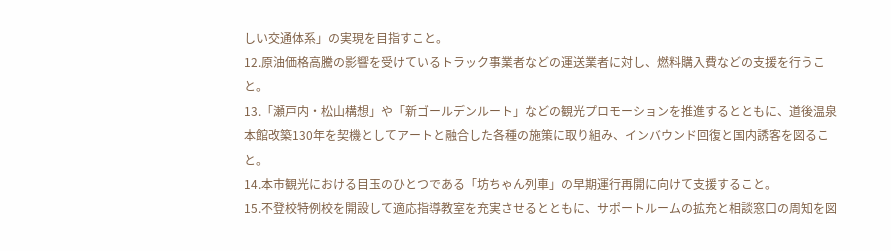しい交通体系」の実現を目指すこと。
12.原油価格高騰の影響を受けているトラック事業者などの運送業者に対し、燃料購入費などの支援を行うこと。
13.「瀬戸内・松山構想」や「新ゴールデンルート」などの観光プロモーションを推進するとともに、道後温泉本館改築130年を契機としてアートと融合した各種の施策に取り組み、インバウンド回復と国内誘客を図ること。
14.本市観光における目玉のひとつである「坊ちゃん列車」の早期運行再開に向けて支援すること。
15.不登校特例校を開設して適応指導教室を充実させるとともに、サポートルームの拡充と相談窓口の周知を図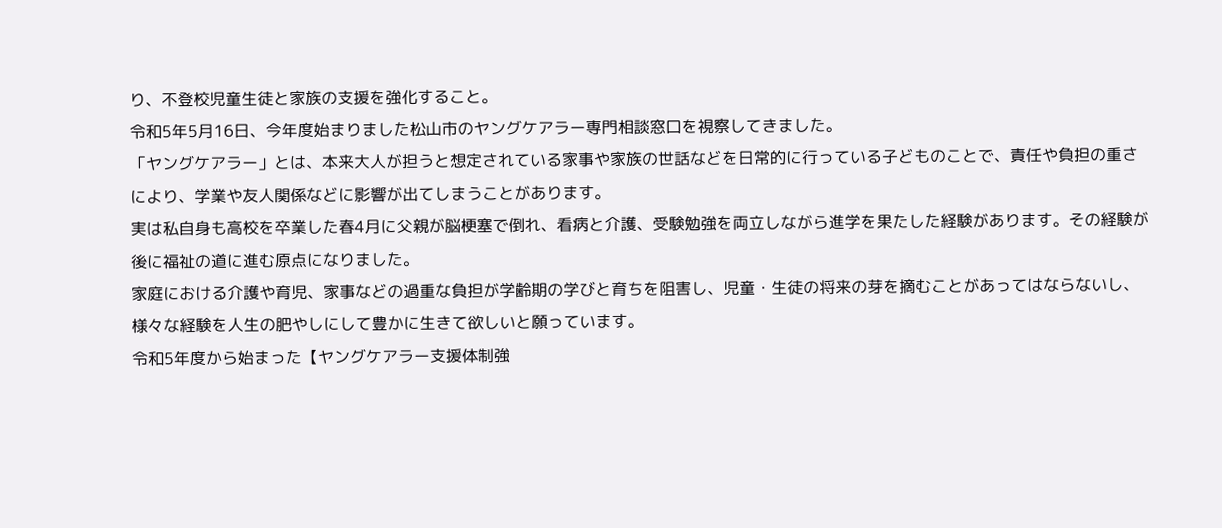り、不登校児童生徒と家族の支援を強化すること。
令和5年5月16日、今年度始まりました松山市のヤングケアラー専門相談窓口を視察してきました。
「ヤングケアラー」とは、本来大人が担うと想定されている家事や家族の世話などを日常的に行っている子どものことで、責任や負担の重さにより、学業や友人関係などに影響が出てしまうことがあります。
実は私自身も高校を卒業した春4月に父親が脳梗塞で倒れ、看病と介護、受験勉強を両立しながら進学を果たした経験があります。その経験が後に福祉の道に進む原点になりました。
家庭における介護や育児、家事などの過重な負担が学齢期の学びと育ちを阻害し、児童・生徒の将来の芽を摘むことがあってはならないし、様々な経験を人生の肥やしにして豊かに生きて欲しいと願っています。
令和5年度から始まった【ヤングケアラー支援体制強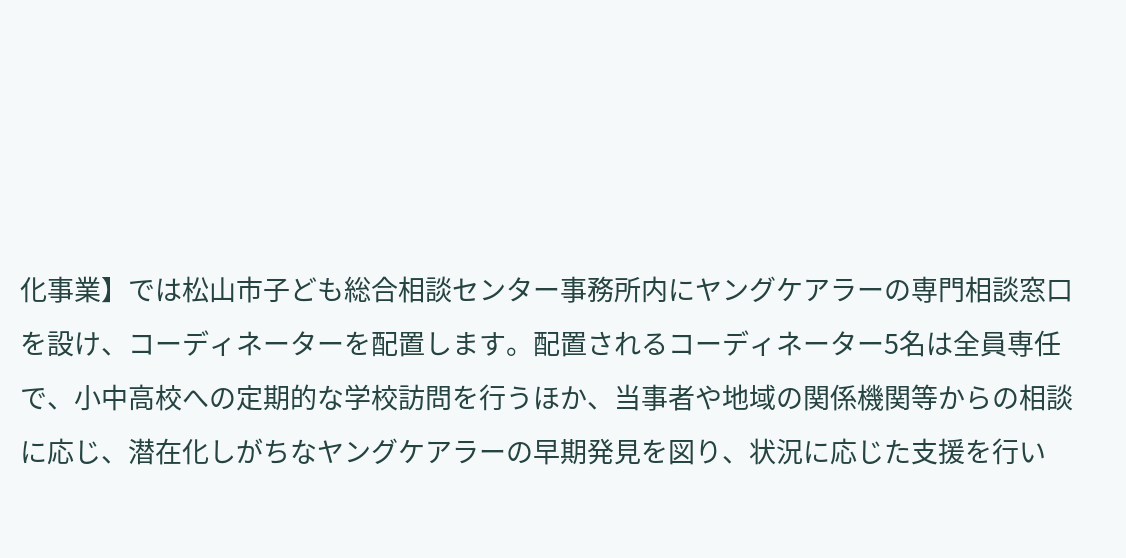化事業】では松山市子ども総合相談センター事務所内にヤングケアラーの専門相談窓口を設け、コーディネーターを配置します。配置されるコーディネーター5名は全員専任で、小中高校への定期的な学校訪問を行うほか、当事者や地域の関係機関等からの相談に応じ、潜在化しがちなヤングケアラーの早期発見を図り、状況に応じた支援を行い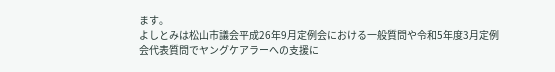ます。
よしとみは松山市議会平成26年9月定例会における一般質問や令和5年度3月定例会代表質問でヤングケアラーへの支援に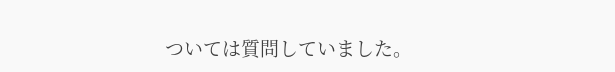ついては質問していました。